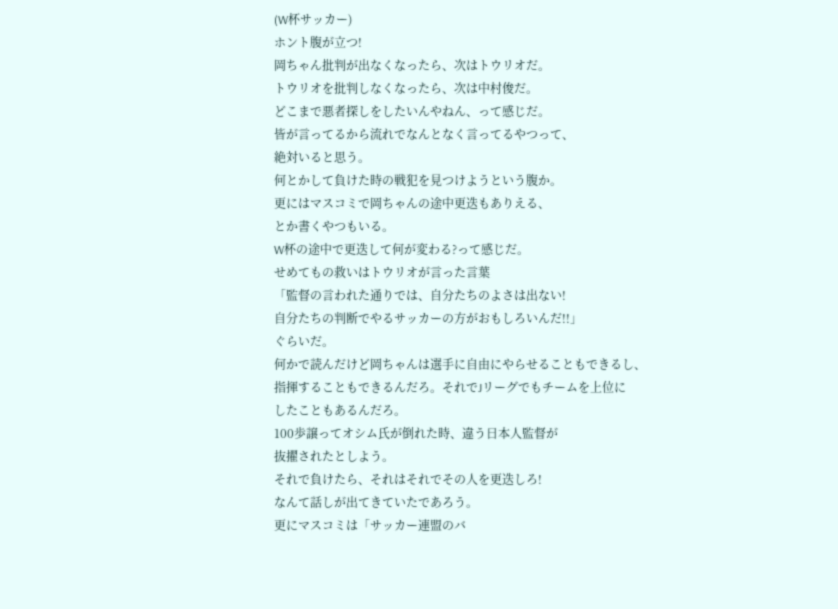(W杯サッカー)
ホント腹が立つ!
岡ちゃん批判が出なくなったら、次はトウリオだ。
トウリオを批判しなくなったら、次は中村俊だ。
どこまで悪者探しをしたいんやねん、って感じだ。
皆が言ってるから流れでなんとなく言ってるやつって、
絶対いると思う。
何とかして負けた時の戦犯を見つけようという腹か。
更にはマスコミで岡ちゃんの途中更迭もありえる、
とか書くやつもいる。
W杯の途中で更迭して何が変わる?って感じだ。
せめてもの救いはトウリオが言った言葉
「監督の言われた通りでは、自分たちのよさは出ない!
自分たちの判断でやるサッカーの方がおもしろいんだ!!」
ぐらいだ。
何かで読んだけど岡ちゃんは選手に自由にやらせることもできるし、
指揮することもできるんだろ。それでJリーグでもチームを上位に
したこともあるんだろ。
100歩譲ってオシム氏が倒れた時、違う日本人監督が
抜擢されたとしよう。
それで負けたら、それはそれでその人を更迭しろ!
なんて話しが出てきていたであろう。
更にマスコミは「サッカー連盟のバ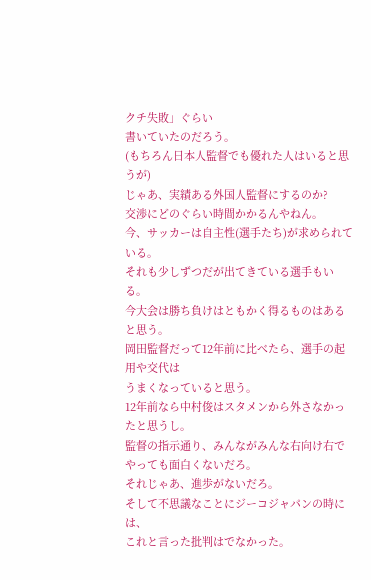クチ失敗」ぐらい
書いていたのだろう。
(もちろん日本人監督でも優れた人はいると思うが)
じゃあ、実績ある外国人監督にするのか?
交渉にどのぐらい時間かかるんやねん。
今、サッカーは自主性(選手たち)が求められている。
それも少しずつだが出てきている選手もいる。
今大会は勝ち負けはともかく得るものはあると思う。
岡田監督だって12年前に比べたら、選手の起用や交代は
うまくなっていると思う。
12年前なら中村俊はスタメンから外さなかったと思うし。
監督の指示通り、みんながみんな右向け右でやっても面白くないだろ。
それじゃあ、進歩がないだろ。
そして不思議なことにジーコジャパンの時には、
これと言った批判はでなかった。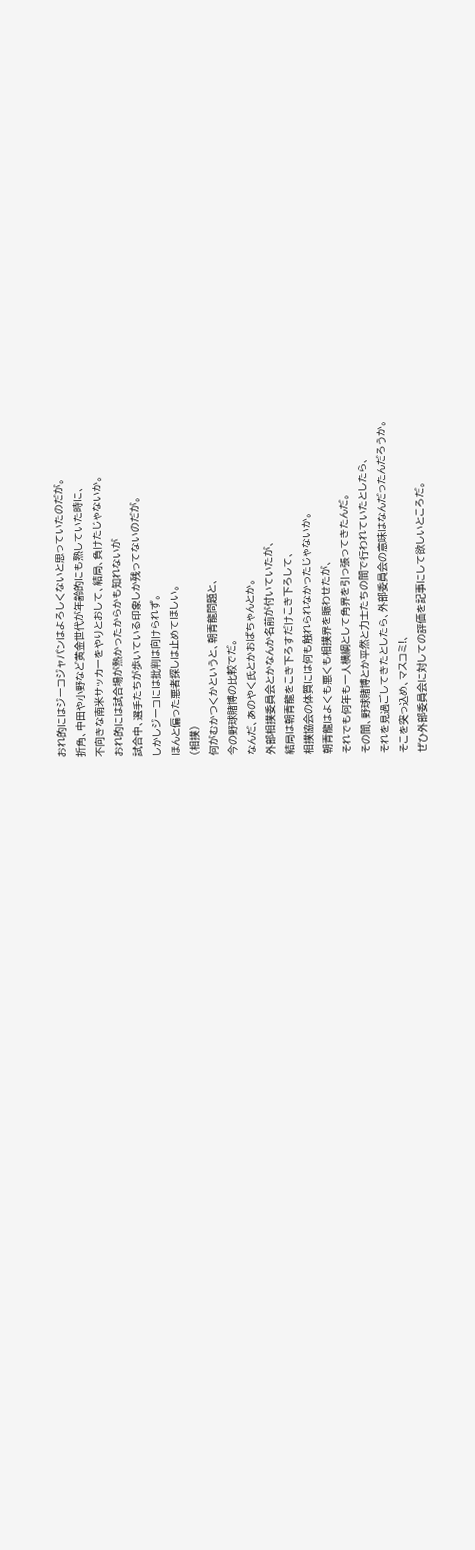おれ的にはジーコジャパンはよろしくないと思っていたのだが。
折角、中田や小野など黄金世代が年齢的にも熟していた時に、
不向きな南米サッカーをやりとおして、結局、負けたじゃないか。
おれ的には試合場が熱かったからかも知れないが
試合中、選手たちが歩いている印象しか残ってないのだが。
しかしジーコには批判は向けられず。
ほんと偏った悪者探しは止めてほしい。
(相撲)
何がむかつくかというと、朝青龍問題と、
今の野球賭博の比較でだ。
なんだ、あのやく氏とかおばちゃんとか。
外部相撲委員会とかなんか名前が付いていたが、
結局は朝青龍をこき下ろすだけこき下ろして、
相撲協会の体質には何も触れられなかったじゃないか。
朝青龍はよくも悪くも相撲界を賑わせたが、
それでも何年も一人横綱として角界を引っ張ってきたんだ。
その間、野球賭博とか平然と力士たちの間で行われていたとしたら、
それを見過ごしてきたとしたら、外部委員会の意味はなんだったんだろうか。
そこを突っ込め、マスコミ!、
ぜひ外部委員会に対しての評価を記事にして欲しいところだ。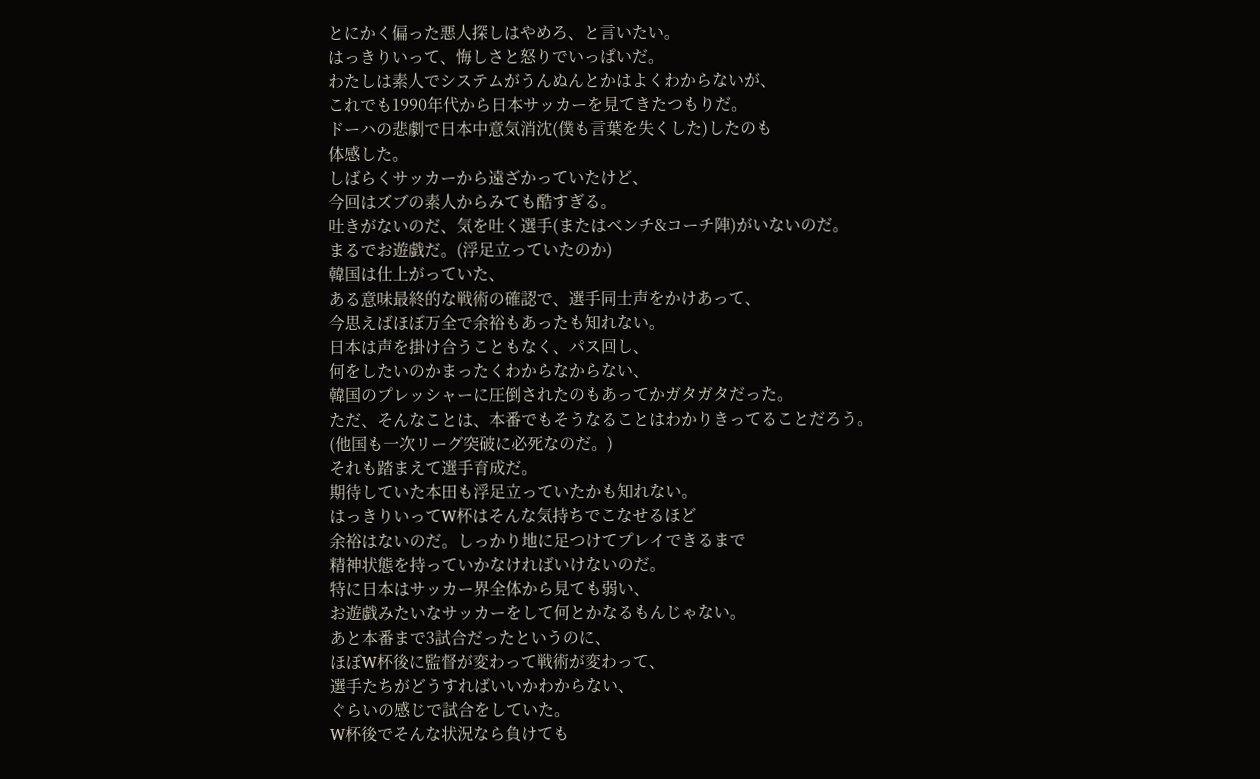とにかく偏った悪人探しはやめろ、と言いたい。
はっきりいって、悔しさと怒りでいっぱいだ。
わたしは素人でシステムがうんぬんとかはよくわからないが、
これでも1990年代から日本サッカーを見てきたつもりだ。
ドーハの悲劇で日本中意気消沈(僕も言葉を失くした)したのも
体感した。
しばらくサッカーから遠ざかっていたけど、
今回はズブの素人からみても酷すぎる。
吐きがないのだ、気を吐く選手(またはベンチ&コーチ陣)がいないのだ。
まるでお遊戯だ。(浮足立っていたのか)
韓国は仕上がっていた、
ある意味最終的な戦術の確認で、選手同士声をかけあって、
今思えばほぼ万全で余裕もあったも知れない。
日本は声を掛け合うこともなく、パス回し、
何をしたいのかまったくわからなからない、
韓国のプレッシャーに圧倒されたのもあってかガタガタだった。
ただ、そんなことは、本番でもそうなることはわかりきってることだろう。
(他国も一次リーグ突破に必死なのだ。)
それも踏まえて選手育成だ。
期待していた本田も浮足立っていたかも知れない。
はっきりいってW杯はそんな気持ちでこなせるほど
余裕はないのだ。しっかり地に足つけてプレイできるまで
精神状態を持っていかなければいけないのだ。
特に日本はサッカー界全体から見ても弱い、
お遊戯みたいなサッカーをして何とかなるもんじゃない。
あと本番まで3試合だったというのに、
ほぼW杯後に監督が変わって戦術が変わって、
選手たちがどうすればいいかわからない、
ぐらいの感じで試合をしていた。
W杯後でそんな状況なら負けても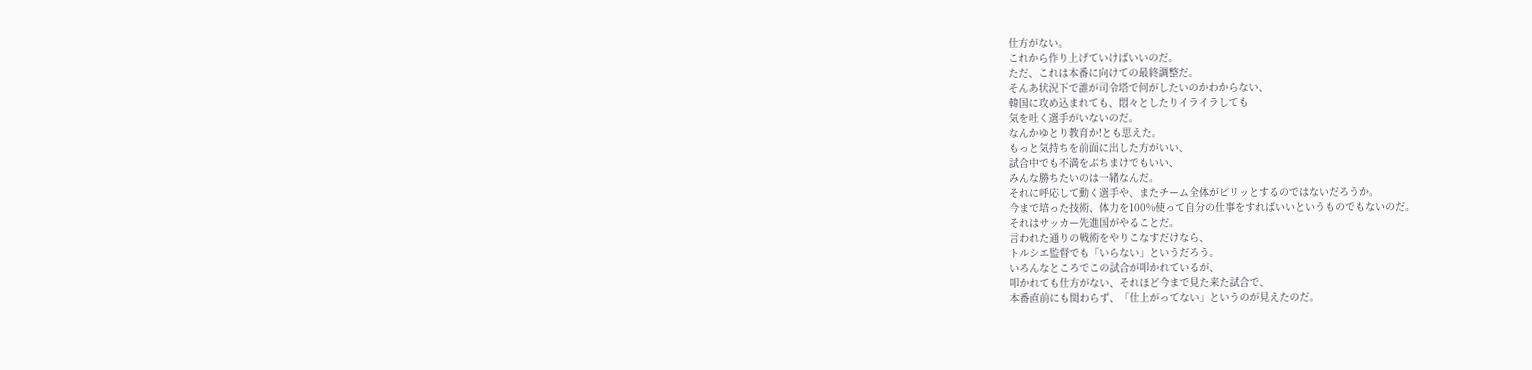仕方がない。
これから作り上げていけばいいのだ。
ただ、これは本番に向けての最終調整だ。
そんあ状況下で誰が司令塔で何がしたいのかわからない、
韓国に攻め込まれても、悶々としたりイライラしても
気を吐く選手がいないのだ。
なんかゆとり教育か!とも思えた。
もっと気持ちを前面に出した方がいい、
試合中でも不満をぶちまけでもいい、
みんな勝ちたいのは一緒なんだ。
それに呼応して動く選手や、またチーム全体がピリッとするのではないだろうか。
今まで培った技術、体力を100%使って自分の仕事をすればいいというものでもないのだ。
それはサッカー先進国がやることだ。
言われた通りの戦術をやりこなすだけなら、
トルシエ監督でも「いらない」というだろう。
いろんなところでこの試合が叩かれているが、
叩かれても仕方がない、それほど今まで見た来た試合で、
本番直前にも関わらず、「仕上がってない」というのが見えたのだ。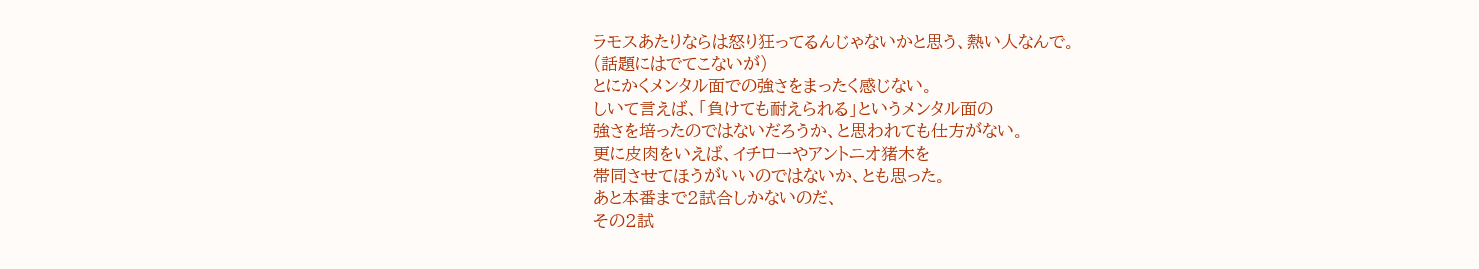ラモスあたりならは怒り狂ってるんじゃないかと思う、熱い人なんで。
(話題にはでてこないが)
とにかくメンタル面での強さをまったく感じない。
しいて言えば、「負けても耐えられる」というメンタル面の
強さを培ったのではないだろうか、と思われても仕方がない。
更に皮肉をいえば、イチローやアントニオ猪木を
帯同させてほうがいいのではないか、とも思った。
あと本番まで2試合しかないのだ、
その2試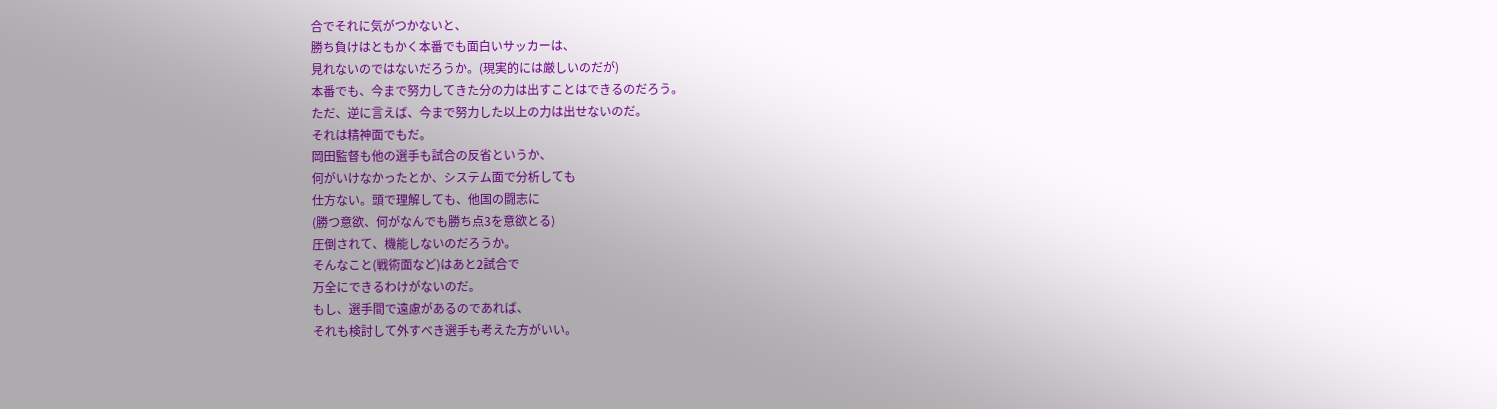合でそれに気がつかないと、
勝ち負けはともかく本番でも面白いサッカーは、
見れないのではないだろうか。(現実的には厳しいのだが)
本番でも、今まで努力してきた分の力は出すことはできるのだろう。
ただ、逆に言えば、今まで努力した以上の力は出せないのだ。
それは精神面でもだ。
岡田監督も他の選手も試合の反省というか、
何がいけなかったとか、システム面で分析しても
仕方ない。頭で理解しても、他国の闘志に
(勝つ意欲、何がなんでも勝ち点3を意欲とる)
圧倒されて、機能しないのだろうか。
そんなこと(戦術面など)はあと2試合で
万全にできるわけがないのだ。
もし、選手間で遠慮があるのであれば、
それも検討して外すべき選手も考えた方がいい。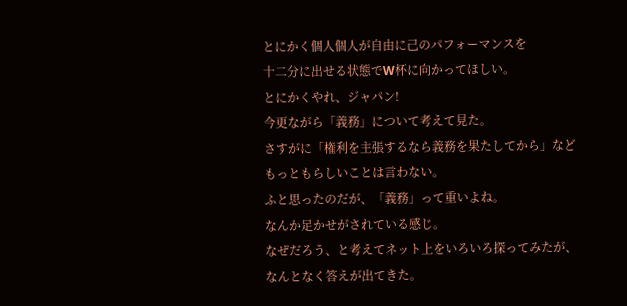とにかく個人個人が自由に己のパフォーマンスを
十二分に出せる状態でW杯に向かってほしい。
とにかくやれ、ジャパン!
今更ながら「義務」について考えて見た。
さすがに「権利を主張するなら義務を果たしてから」など
もっともらしいことは言わない。
ふと思ったのだが、「義務」って重いよね。
なんか足かせがされている感じ。
なぜだろう、と考えてネット上をいろいろ探ってみたが、
なんとなく答えが出てきた。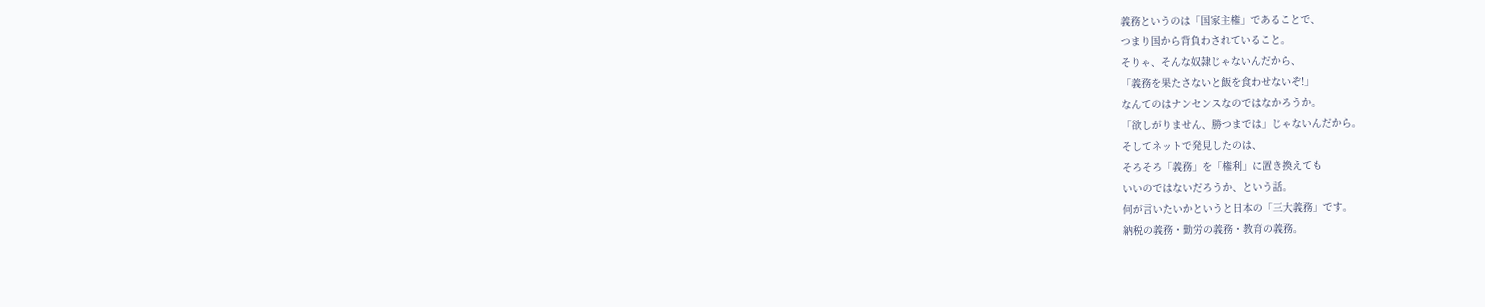義務というのは「国家主権」であることで、
つまり国から背負わされていること。
そりゃ、そんな奴隷じゃないんだから、
「義務を果たさないと飯を食わせないぞ!」
なんてのはナンセンスなのではなかろうか。
「欲しがりません、勝つまでは」じゃないんだから。
そしてネットで発見したのは、
そろそろ「義務」を「権利」に置き換えても
いいのではないだろうか、という話。
何が言いたいかというと日本の「三大義務」です。
納税の義務・勤労の義務・教育の義務。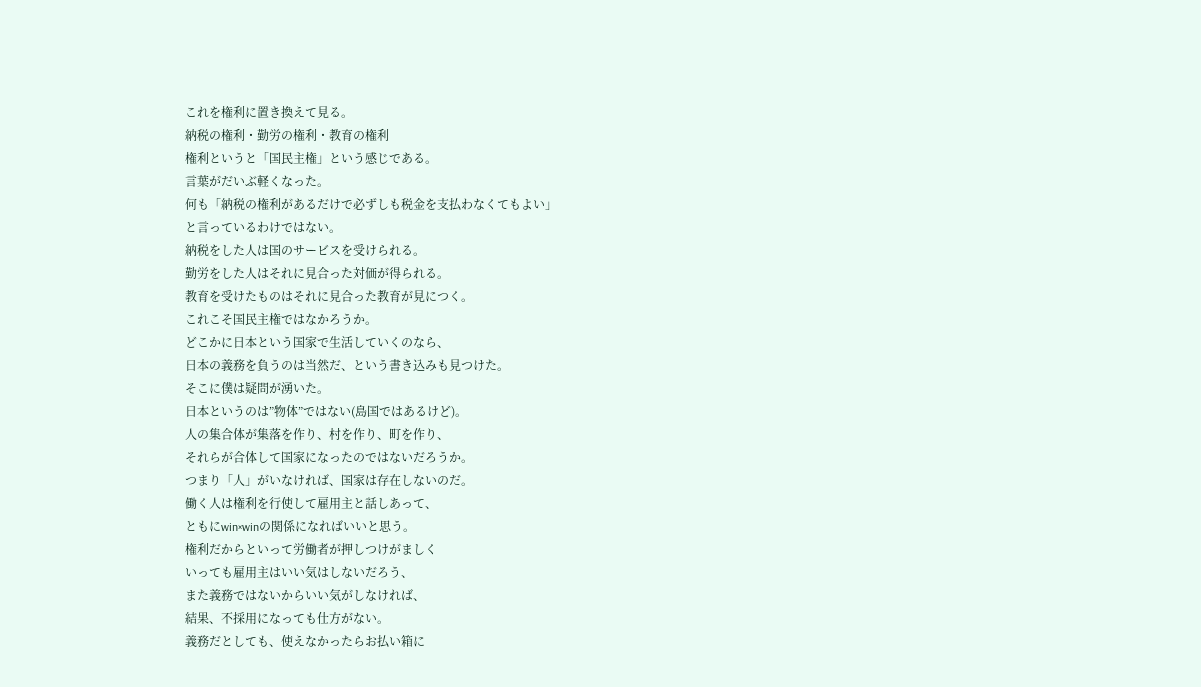これを権利に置き換えて見る。
納税の権利・勤労の権利・教育の権利
権利というと「国民主権」という感じである。
言葉がだいぶ軽くなった。
何も「納税の権利があるだけで必ずしも税金を支払わなくてもよい」
と言っているわけではない。
納税をした人は国のサービスを受けられる。
勤労をした人はそれに見合った対価が得られる。
教育を受けたものはそれに見合った教育が見につく。
これこそ国民主権ではなかろうか。
どこかに日本という国家で生活していくのなら、
日本の義務を負うのは当然だ、という書き込みも見つけた。
そこに僕は疑問が湧いた。
日本というのは”物体”ではない(島国ではあるけど)。
人の集合体が集落を作り、村を作り、町を作り、
それらが合体して国家になったのではないだろうか。
つまり「人」がいなければ、国家は存在しないのだ。
働く人は権利を行使して雇用主と話しあって、
ともにwin×winの関係になればいいと思う。
権利だからといって労働者が押しつけがましく
いっても雇用主はいい気はしないだろう、
また義務ではないからいい気がしなければ、
結果、不採用になっても仕方がない。
義務だとしても、使えなかったらお払い箱に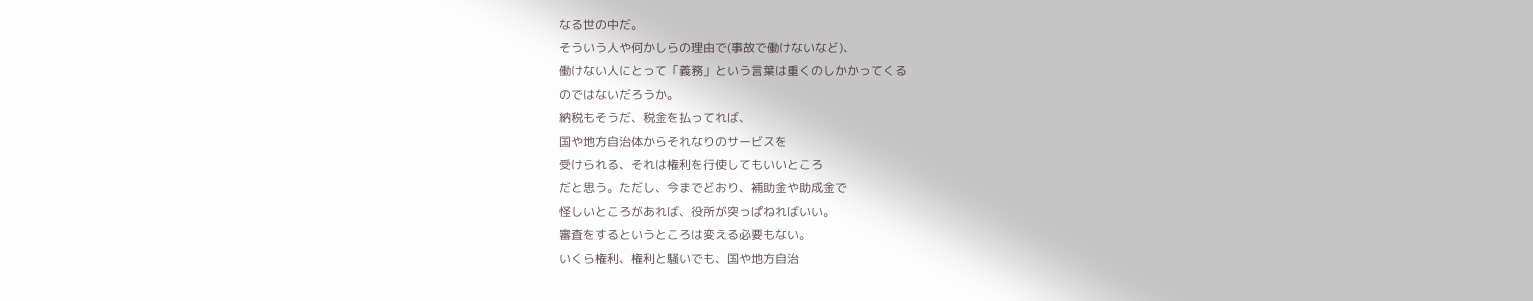なる世の中だ。
そういう人や何かしらの理由で(事故で働けないなど)、
働けない人にとって「義務」という言葉は重くのしかかってくる
のではないだろうか。
納税もそうだ、税金を払ってれば、
国や地方自治体からそれなりのサービスを
受けられる、それは権利を行使してもいいところ
だと思う。ただし、今までどおり、補助金や助成金で
怪しいところがあれば、役所が突っぱねればいい。
審査をするというところは変える必要もない。
いくら権利、権利と騒いでも、国や地方自治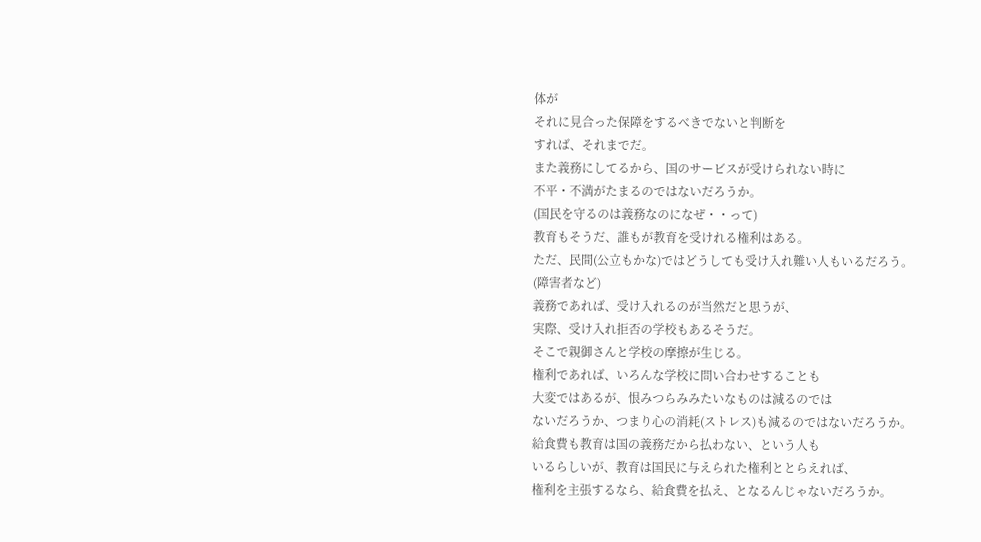体が
それに見合った保障をするべきでないと判断を
すれば、それまでだ。
また義務にしてるから、国のサービスが受けられない時に
不平・不満がたまるのではないだろうか。
(国民を守るのは義務なのになぜ・・って)
教育もそうだ、誰もが教育を受けれる権利はある。
ただ、民間(公立もかな)ではどうしても受け入れ難い人もいるだろう。
(障害者など)
義務であれば、受け入れるのが当然だと思うが、
実際、受け入れ拒否の学校もあるそうだ。
そこで親御さんと学校の摩擦が生じる。
権利であれば、いろんな学校に問い合わせすることも
大変ではあるが、恨みつらみみたいなものは減るのでは
ないだろうか、つまり心の消耗(ストレス)も減るのではないだろうか。
給食費も教育は国の義務だから払わない、という人も
いるらしいが、教育は国民に与えられた権利ととらえれば、
権利を主張するなら、給食費を払え、となるんじゃないだろうか。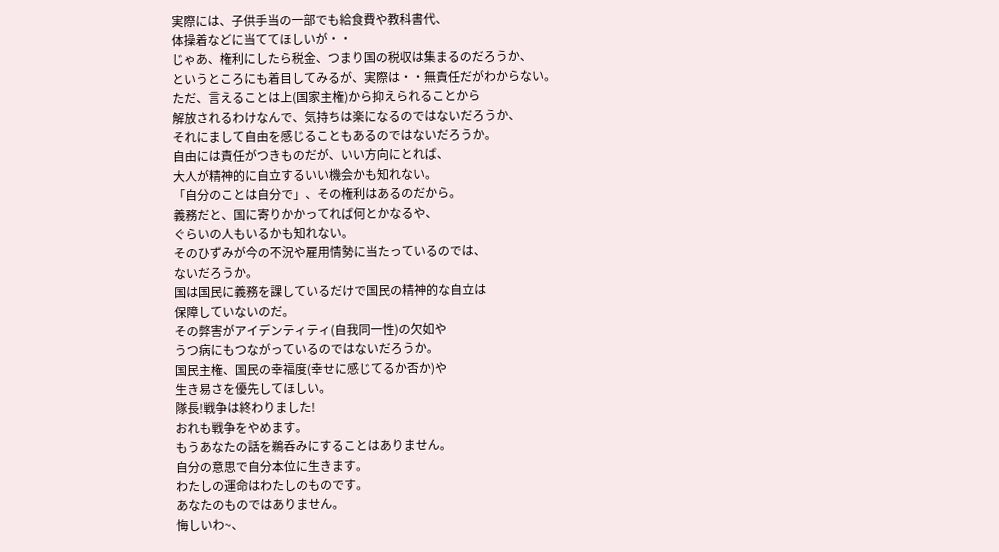実際には、子供手当の一部でも給食費や教科書代、
体操着などに当ててほしいが・・
じゃあ、権利にしたら税金、つまり国の税収は集まるのだろうか、
というところにも着目してみるが、実際は・・無責任だがわからない。
ただ、言えることは上(国家主権)から抑えられることから
解放されるわけなんで、気持ちは楽になるのではないだろうか、
それにまして自由を感じることもあるのではないだろうか。
自由には責任がつきものだが、いい方向にとれば、
大人が精神的に自立するいい機会かも知れない。
「自分のことは自分で」、その権利はあるのだから。
義務だと、国に寄りかかってれば何とかなるや、
ぐらいの人もいるかも知れない。
そのひずみが今の不況や雇用情勢に当たっているのでは、
ないだろうか。
国は国民に義務を課しているだけで国民の精神的な自立は
保障していないのだ。
その弊害がアイデンティティ(自我同一性)の欠如や
うつ病にもつながっているのではないだろうか。
国民主権、国民の幸福度(幸せに感じてるか否か)や
生き易さを優先してほしい。
隊長!戦争は終わりました!
おれも戦争をやめます。
もうあなたの話を鵜呑みにすることはありません。
自分の意思で自分本位に生きます。
わたしの運命はわたしのものです。
あなたのものではありません。
悔しいわ~、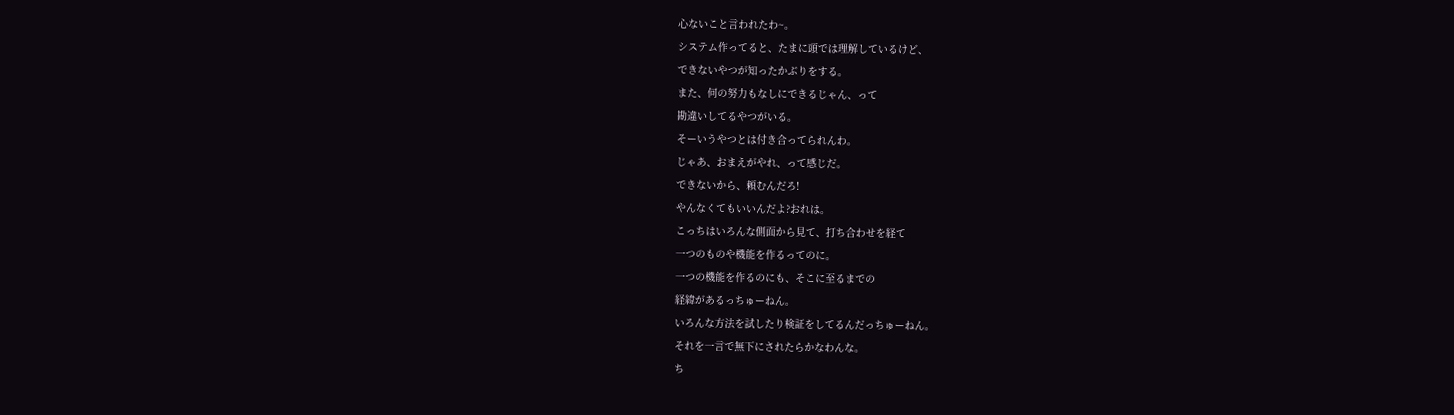心ないこと言われたわ~。
システム作ってると、たまに頭では理解しているけど、
できないやつが知ったかぶりをする。
また、何の努力もなしにできるじゃん、って
勘違いしてるやつがいる。
そーいうやつとは付き合ってられんわ。
じゃあ、おまえがやれ、って感じだ。
できないから、頼むんだろ!
やんなくてもいいんだよ?おれは。
こっちはいろんな側面から見て、打ち合わせを経て
一つのものや機能を作るってのに。
一つの機能を作るのにも、そこに至るまでの
経緯があるっちゅーねん。
いろんな方法を試したり検証をしてるんだっちゅーねん。
それを一言で無下にされたらかなわんな。
ち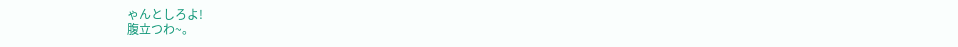ゃんとしろよ!
腹立つわ~。